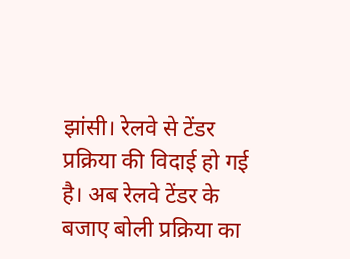झांसी। रेलवे से टेंडर प्रक्रिया की विदाई हो गई है। अब रेलवे टेंडर के बजाए बोली प्रक्रिया का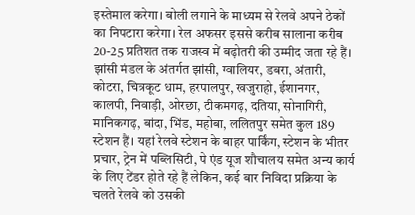इस्तेमाल करेगा। बोली लगाने के माध्यम से रेलवे अपने ठेकों का निपटारा करेगा। रेल अफसर इससे करीब सालाना करीब 20-25 प्रतिशत तक राजस्व में बढ़ोतरी की उम्मीद जता रहे हैं।
झांसी मंडल के अंतर्गत झांसी, ग्वालियर, डबरा, अंतारी, कोटरा, चित्रकूट धाम, हरपालपुर, खजुराहो, ईशानगर, कालपी, निवाड़ी, ओरछा, टीकमगढ़, दतिया, सोनागिरी, मानिकगढ़, बांदा, भिंड, महोबा, ललितपुर समेत कुल 189 स्टेशन हैं। यहां रेलवे स्टेशन के बाहर पार्किंग, स्टेशन के भीतर प्रचार, ट्रेन में पब्लिसिटी, पे एंड यूज शौचालय समेत अन्य कार्य के लिए टेंडर होते रहे हैं लेकिन, कई बार निविदा प्रक्रिया के चलते रेलवे को उसकी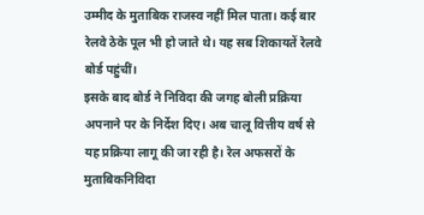उम्मीद के मुताबिक राजस्व नहीं मिल पाता। कई बार रेलवे ठेके पूल भी हो जाते थे। यह सब शिकायतें रेलवे बोर्ड पहुंचीं।
इसके बाद बोर्ड ने निविदा की जगह बोली प्रक्रिया अपनाने पर के निर्देश दिए। अब चालू वित्तीय वर्ष से यह प्रक्रिया लागू की जा रही है। रेल अफसरों के मुताबिकनिविदा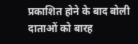प्रकाशित होने के बाद बोली दाताओं को बारह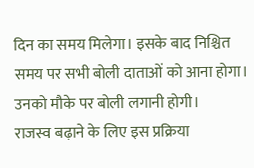दिन का समय मिलेगा। इसके बाद निश्चित समय पर सभी बोली दाताओं को आना होगा। उनको मौके पर बोली लगानी होगी।
राजस्व बढ़ाने के लिए इस प्रक्रिया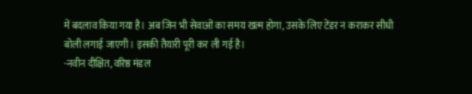में बदलाव किया गया है। अब जिन भी सेवाओं का समय खत्म होगा, उसके लिए टेंडर न कराकर सीधी बोली लगाई जाएगी। इसकी तैयारी पूरी कर ली गई है।
-नवीन दीक्षित, वरिष्ठ मंडल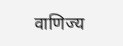वाणिज्य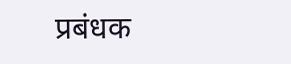प्रबंधक